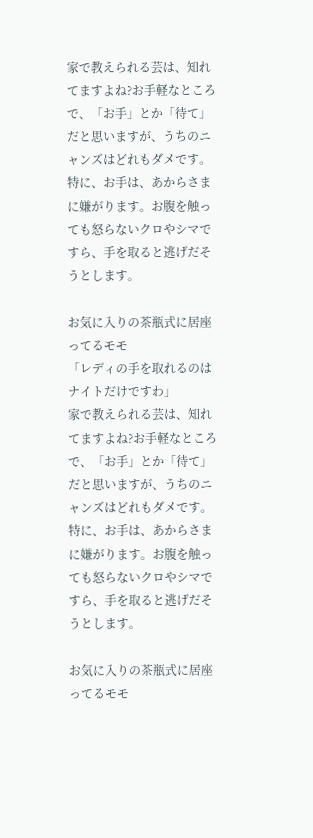家で教えられる芸は、知れてますよね?お手軽なところで、「お手」とか「待て」だと思いますが、うちのニャンズはどれもダメです。特に、お手は、あからさまに嫌がります。お腹を触っても怒らないクロやシマですら、手を取ると逃げだそうとします。

お気に入りの茶瓶式に居座ってるモモ
「レディの手を取れるのはナイトだけですわ」
家で教えられる芸は、知れてますよね?お手軽なところで、「お手」とか「待て」だと思いますが、うちのニャンズはどれもダメです。特に、お手は、あからさまに嫌がります。お腹を触っても怒らないクロやシマですら、手を取ると逃げだそうとします。

お気に入りの茶瓶式に居座ってるモモ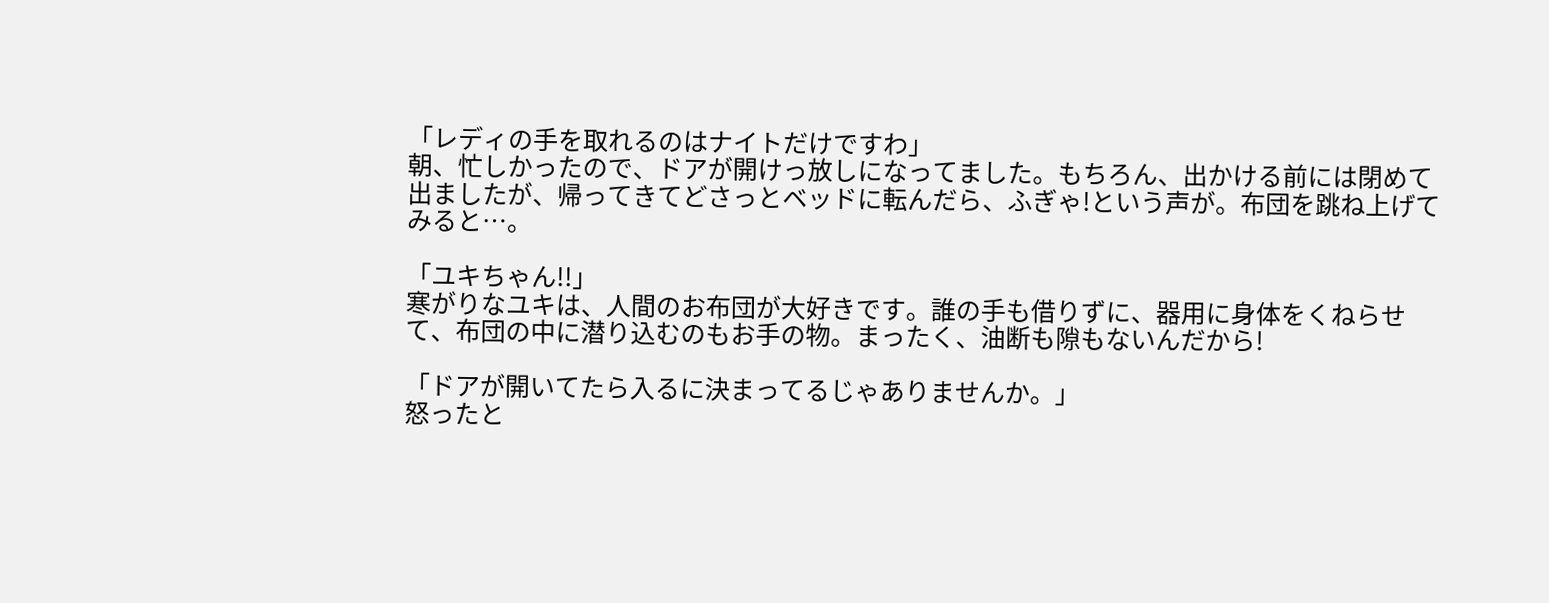「レディの手を取れるのはナイトだけですわ」
朝、忙しかったので、ドアが開けっ放しになってました。もちろん、出かける前には閉めて出ましたが、帰ってきてどさっとベッドに転んだら、ふぎゃ!という声が。布団を跳ね上げてみると…。

「ユキちゃん!!」
寒がりなユキは、人間のお布団が大好きです。誰の手も借りずに、器用に身体をくねらせて、布団の中に潜り込むのもお手の物。まったく、油断も隙もないんだから!

「ドアが開いてたら入るに決まってるじゃありませんか。」
怒ったと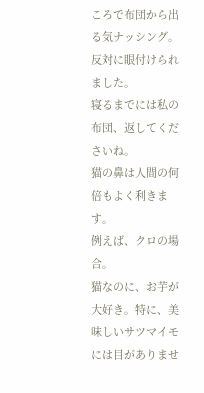ころで布団から出る気ナッシング。
反対に眼付けられました。
寝るまでには私の布団、返してくださいね。
猫の鼻は人間の何倍もよく利きます。
例えば、クロの場合。
猫なのに、お芋が大好き。特に、美味しいサツマイモには目がありませ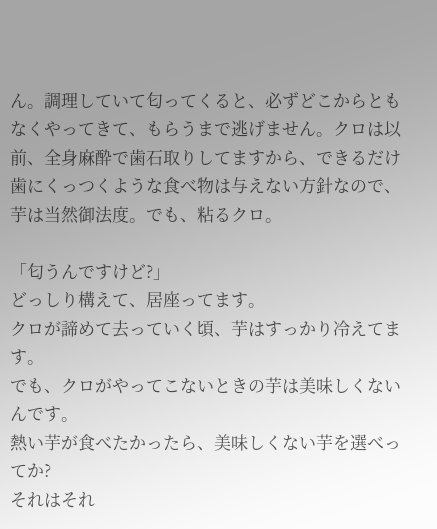ん。調理していて匂ってくると、必ずどこからともなくやってきて、もらうまで逃げません。クロは以前、全身麻酔で歯石取りしてますから、できるだけ歯にくっつくような食べ物は与えない方針なので、芋は当然御法度。でも、粘るクロ。

「匂うんですけど?」
どっしり構えて、居座ってます。
クロが諦めて去っていく頃、芋はすっかり冷えてます。
でも、クロがやってこないときの芋は美味しくないんです。
熱い芋が食べたかったら、美味しくない芋を選べってか?
それはそれ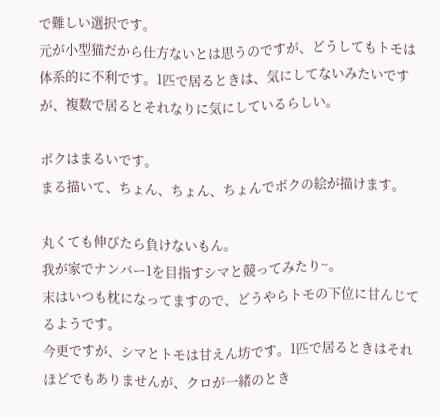で難しい選択です。
元が小型猫だから仕方ないとは思うのですが、どうしてもトモは体系的に不利です。1匹で居るときは、気にしてないみたいですが、複数で居るとそれなりに気にしているらしい。

ボクはまるいです。
まる描いて、ちょん、ちょん、ちょんでボクの絵が描けます。

丸くても伸びたら負けないもん。
我が家でナンバー1を目指すシマと競ってみたり~。
末はいつも枕になってますので、どうやらトモの下位に甘んじてるようです。
今更ですが、シマとトモは甘えん坊です。1匹で居るときはそれほどでもありませんが、クロが一緒のとき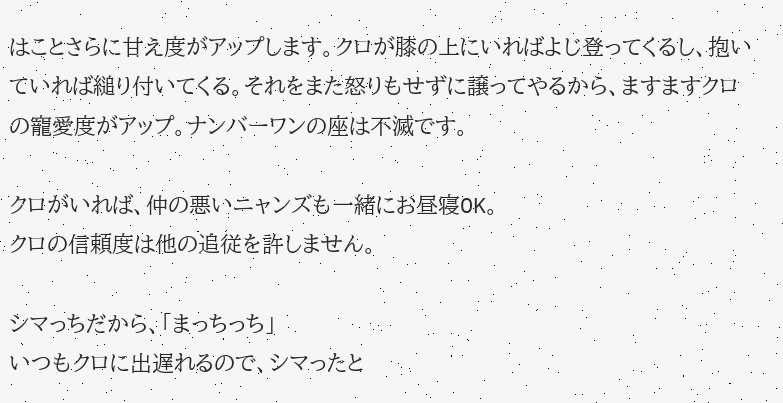はことさらに甘え度がアップします。クロが膝の上にいればよじ登ってくるし、抱いていれば縋り付いてくる。それをまた怒りもせずに譲ってやるから、ますますクロの寵愛度がアップ。ナンバーワンの座は不滅です。

クロがいれば、仲の悪いニャンズも一緒にお昼寝OK。
クロの信頼度は他の追従を許しません。

シマっちだから、「まっちっち」
いつもクロに出遅れるので、シマったと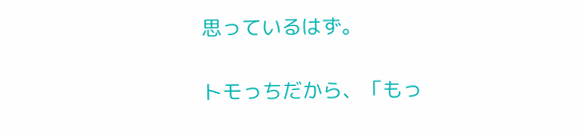思っているはず。

トモっちだから、「もっ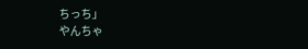ちっち」
やんちゃ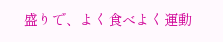盛りで、よく食べよく運動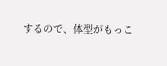するので、体型がもっこ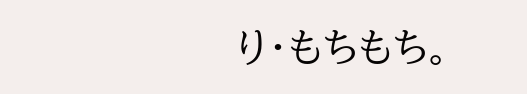り・もちもち。